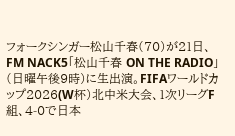フォークシンガー松山千春(70)が21日、FM NACK5「松山千春 ON THE RADIO」(日曜午後9時)に生出演。FIFAワールドカップ2026(W杯)北中米大会、1次リーグF組、4-0で日本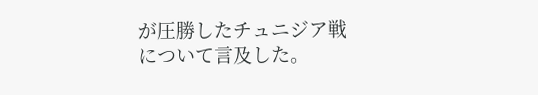が圧勝したチュニジア戦について言及した。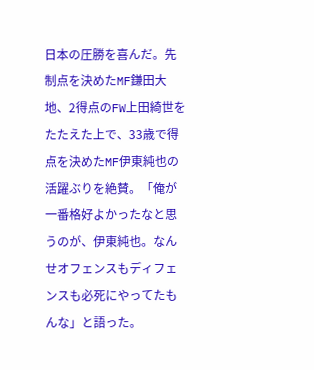日本の圧勝を喜んだ。先制点を決めたMF鎌田大地、2得点のFW上田綺世をたたえた上で、33歳で得点を決めたMF伊東純也の活躍ぶりを絶賛。「俺が一番格好よかったなと思うのが、伊東純也。なんせオフェンスもディフェンスも必死にやってたもんな」と語った。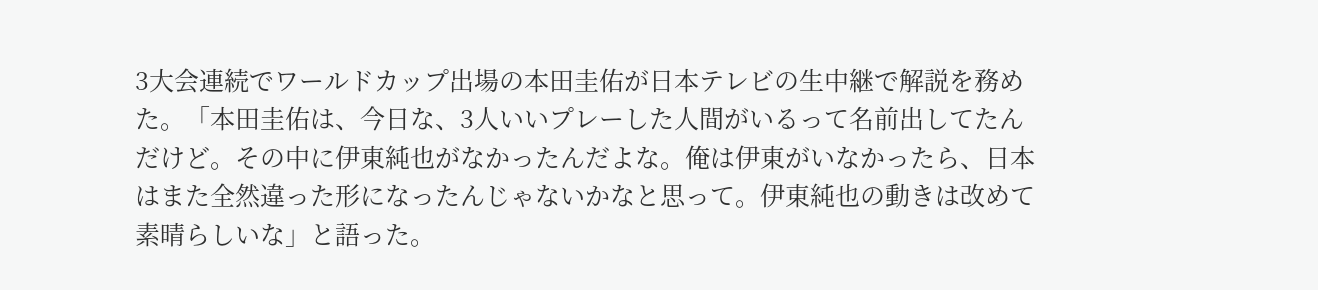3大会連続でワールドカップ出場の本田圭佑が日本テレビの生中継で解説を務めた。「本田圭佑は、今日な、3人いいプレーした人間がいるって名前出してたんだけど。その中に伊東純也がなかったんだよな。俺は伊東がいなかったら、日本はまた全然違った形になったんじゃないかなと思って。伊東純也の動きは改めて素晴らしいな」と語った。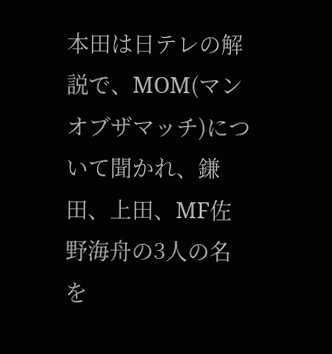本田は日テレの解説で、MOM(マンオブザマッチ)について聞かれ、鎌田、上田、MF佐野海舟の3人の名を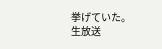挙げていた。
生放送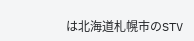は北海道札幌市のSTV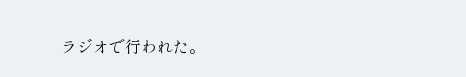ラジオで行われた。